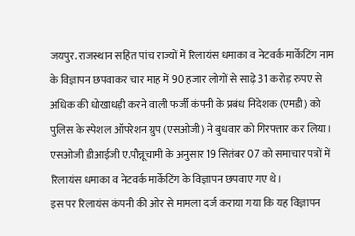जयपुर. राजस्थान सहित पांच राज्यों में रिलायंस धमाका व नेटवर्क मार्केटिंग नाम के विज्ञापन छपवाकर चार माह में 90 हजार लोगों से साढ़े 31 करोड़ रुपए से अधिक की धोखाधड़ी करने वाली फर्जी कंपनी के प्रबंध निदेशक (एमडी) को पुलिस के स्पेशल ऑपरेशन ग्रुप (एसओजी) ने बुधवार को गिरफ्तार कर लिया।
एसओजी डीआईजी ए.पौन्नूचामी के अनुसार 19 सितंबर 07 को समाचार पत्रों में रिलायंस धमाका व नेटवर्क मार्केटिंग के विज्ञापन छपवाए गए थे।
इस पर रिलायंस कंपनी की ओर से मामला दर्ज कराया गया कि यह विज्ञापन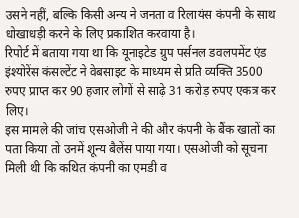उसने नहीं, बल्कि किसी अन्य ने जनता व रिलायंस कंपनी के साथ धोखाधड़ी करने के लिए प्रकाशित करवाया है।
रिपोर्ट में बताया गया था कि यूनाइटेड ग्रुप पर्सनल डवलपमेंट एंड इंश्योरेंस कंसल्टेंट ने वेबसाइट के माध्यम से प्रति व्यक्ति 3500 रुपए प्राप्त कर 90 हजार लोगों से साढ़े 31 करोड़ रुपए एकत्र कर लिए।
इस मामले की जांच एसओजी ने की और कंपनी के बैंक खातों का पता किया तो उनमें शून्य बैलेंस पाया गया। एसओजी को सूचना मिली थी कि कथित कंपनी का एमडी व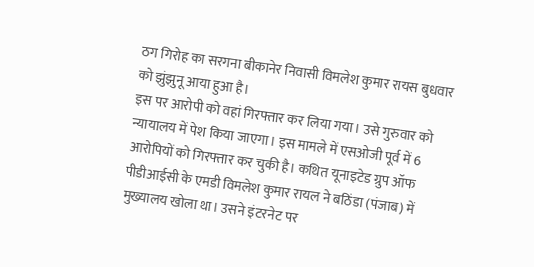ठग गिरोह का सरगना बीकानेर निवासी विमलेश कुमार रायस बुधवार को झुंझुनू आया हुआ है।
इस पर आरोपी को वहां गिरफ्तार कर लिया गया। उसे गुरुवार को न्यायालय में पेश किया जाएगा। इस मामले में एसओजी पूर्व में 6 आरोपियों को गिरफ्तार कर चुकी है। कथित यूनाइटेड ग्रुप ऑफ पीडीआईसी के एमडी विमलेश कुमार रायल ने बठिंडा (पंजाब) में मुख्यालय खोला था। उसने इंटरनेट पर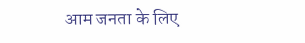आम जनता के लिए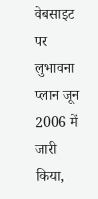वेबसाइट पर लुभावना प्लान जून 2006 में जारी किया,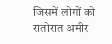जिसमें लोगों को रातोरात अमीर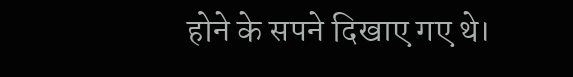होने के सपने दिखाए गए थे।